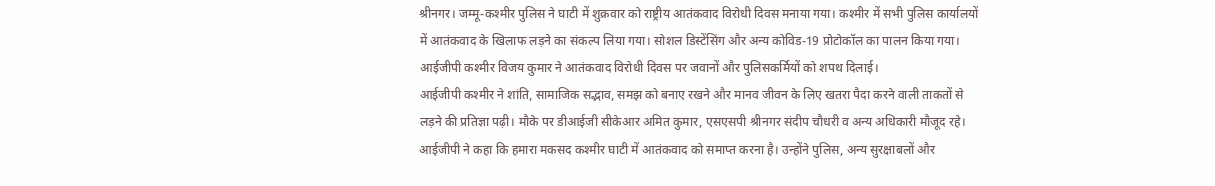श्रीनगर। जम्मू-कश्मीर पुलिस ने घाटी में शुक्रवार को राष्ट्रीय आतंकवाद विरोधी दिवस मनाया गया। कश्मीर में सभी पुलिस कार्यालयों में आतंकवाद के खिलाफ लड़ने का संकल्प लिया गया। सोशल डिस्टेंसिंग और अन्य कोविड-19 प्रोटोकॉल का पालन किया गया। आईजीपी कश्मीर विजय कुमार ने आतंकवाद विरोधी दिवस पर जवानों और पुलिसकर्मियों को शपथ दिलाई।
आईजीपी कश्मीर ने शांति, सामाजिक सद्भाव, समझ को बनाए रखने और मानव जीवन के लिए खतरा पैदा करने वाली ताकतों से लड़ने की प्रतिज्ञा पढ़ी। मौके पर डीआईजी सीकेआर अमित कुमार, एसएसपी श्रीनगर संदीप चौधरी व अन्य अधिकारी मौजूद रहे। आईजीपी ने कहा कि हमारा मकसद कश्मीर घाटी में आतंकवाद को समाप्त करना है। उन्होंने पुलिस, अन्य सुरक्षाबलों और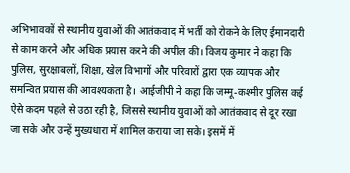अभिभावकों से स्थानीय युवाओं की आतंकवाद में भर्ती को रोकने के लिए ईमानदारी से काम करने और अधिक प्रयास करने की अपील की। विजय कुमार ने कहा कि पुलिस, सुरक्षाबलों, शिक्षा, खेल विभागों और परिवारों द्वारा एक व्यापक और समन्वित प्रयास की आवश्यकता है। आईजीपी ने कहा कि जम्मू-कश्मीर पुलिस कई ऐसे कदम पहले से उठा रही है, जिससे स्थानीय युवाओं को आतंकवाद से दूर रखा जा सके और उन्हें मुख्यधारा में शामिल कराया जा सके। इसमें में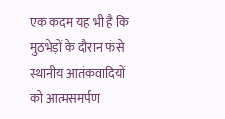एक कदम यह भी है कि मुठभेड़ों के दौरान फंसे स्थानीय आतंकवादियों को आत्मसमर्पण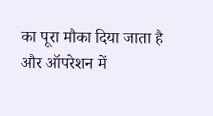का पूरा मौका दिया जाता है और ऑपरेशन में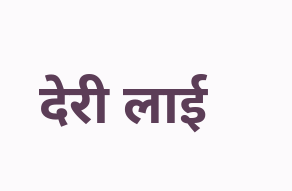देरी लाई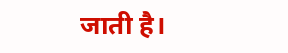जाती है।